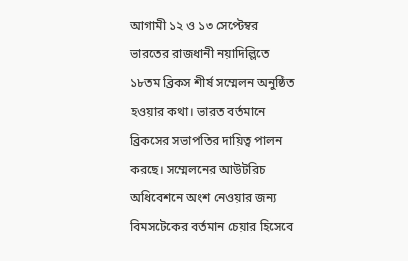আগামী ১২ ও ১৩ সেপ্টেম্বর ভারতের রাজধানী নয়াদিল্লিতে ১৮তম ব্রিকস শীর্ষ সম্মেলন অনুষ্ঠিত হওয়ার কথা। ভারত বর্তমানে ব্রিকসের সভাপতির দায়িত্ব পালন করছে। সম্মেলনের আউটরিচ অধিবেশনে অংশ নেওয়ার জন্য বিমসটেকের বর্তমান চেয়ার হিসেবে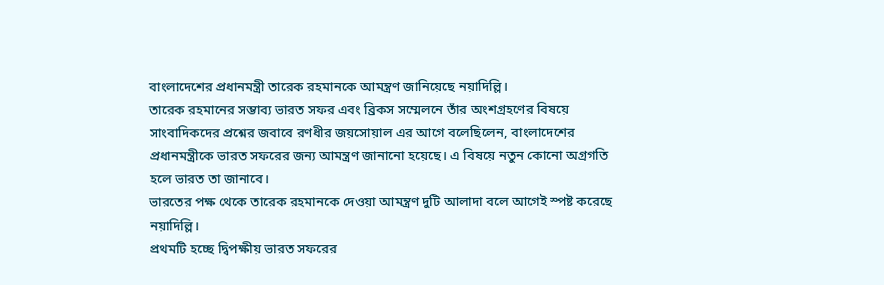বাংলাদেশের প্রধানমন্ত্রী তারেক রহমানকে আমন্ত্রণ জানিয়েছে নয়াদিল্লি।
তারেক রহমানের সম্ভাব্য ভারত সফর এবং ব্রিকস সম্মেলনে তাঁর অংশগ্রহণের বিষয়ে সাংবাদিকদের প্রশ্নের জবাবে রণধীর জয়সোয়াল এর আগে বলেছিলেন, বাংলাদেশের প্রধানমন্ত্রীকে ভারত সফরের জন্য আমন্ত্রণ জানানো হয়েছে। এ বিষয়ে নতুন কোনো অগ্রগতি হলে ভারত তা জানাবে।
ভারতের পক্ষ থেকে তারেক রহমানকে দেওয়া আমন্ত্রণ দুটি আলাদা বলে আগেই স্পষ্ট করেছে নয়াদিল্লি।
প্রথমটি হচ্ছে দ্বিপক্ষীয় ভারত সফরের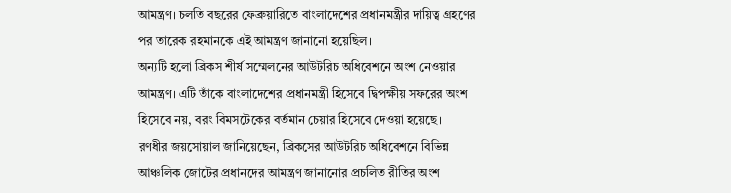আমন্ত্রণ। চলতি বছরের ফেব্রুয়ারিতে বাংলাদেশের প্রধানমন্ত্রীর দায়িত্ব গ্রহণের পর তারেক রহমানকে এই আমন্ত্রণ জানানো হয়েছিল।
অন্যটি হলো ব্রিকস শীর্ষ সম্মেলনের আউটরিচ অধিবেশনে অংশ নেওয়ার আমন্ত্রণ। এটি তাঁকে বাংলাদেশের প্রধানমন্ত্রী হিসেবে দ্বিপক্ষীয় সফরের অংশ হিসেবে নয়, বরং বিমসটেকের বর্তমান চেয়ার হিসেবে দেওয়া হয়েছে।
রণধীর জয়সোয়াল জানিয়েছেন, ব্রিকসের আউটরিচ অধিবেশনে বিভিন্ন আঞ্চলিক জোটের প্রধানদের আমন্ত্রণ জানানোর প্রচলিত রীতির অংশ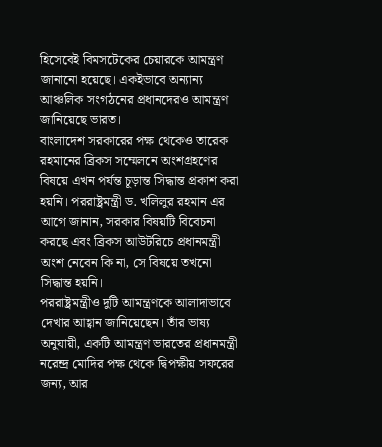হিসেবেই বিমসটেকের চেয়ারকে আমন্ত্রণ জানানো হয়েছে। একইভাবে অন্যান্য আঞ্চলিক সংগঠনের প্রধানদেরও আমন্ত্রণ জানিয়েছে ভারত।
বাংলাদেশ সরকারের পক্ষ থেকেও তারেক রহমানের ব্রিকস সম্মেলনে অংশগ্রহণের বিষয়ে এখন পর্যন্ত চূড়ান্ত সিদ্ধান্ত প্রকাশ করা হয়নি। পররাষ্ট্রমন্ত্রী ড. খলিলুর রহমান এর আগে জানান, সরকার বিষয়টি বিবেচনা করছে এবং ব্রিকস আউটরিচে প্রধানমন্ত্রী অংশ নেবেন কি না, সে বিষয়ে তখনো সিদ্ধান্ত হয়নি।
পররাষ্ট্রমন্ত্রীও দুটি আমন্ত্রণকে আলাদাভাবে দেখার আহ্বান জানিয়েছেন। তাঁর ভাষ্য অনুযায়ী, একটি আমন্ত্রণ ভারতের প্রধানমন্ত্রী নরেন্দ্র মোদির পক্ষ থেকে দ্বিপক্ষীয় সফরের জন্য, আর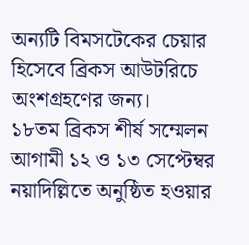অন্যটি বিমসটেকের চেয়ার হিসেবে ব্রিকস আউটরিচে অংশগ্রহণের জন্য।
১৮তম ব্রিকস শীর্ষ সম্মেলন আগামী ১২ ও ১৩ সেপ্টেম্বর নয়াদিল্লিতে অনুষ্ঠিত হওয়ার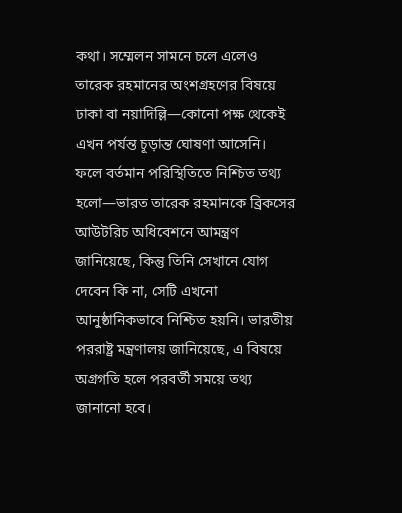কথা। সম্মেলন সামনে চলে এলেও তারেক রহমানের অংশগ্রহণের বিষয়ে ঢাকা বা নয়াদিল্লি—কোনো পক্ষ থেকেই এখন পর্যন্ত চূড়ান্ত ঘোষণা আসেনি।
ফলে বর্তমান পরিস্থিতিতে নিশ্চিত তথ্য হলো—ভারত তারেক রহমানকে ব্রিকসের আউটরিচ অধিবেশনে আমন্ত্রণ জানিয়েছে, কিন্তু তিনি সেখানে যোগ দেবেন কি না, সেটি এখনো আনুষ্ঠানিকভাবে নিশ্চিত হয়নি। ভারতীয় পররাষ্ট্র মন্ত্রণালয় জানিয়েছে, এ বিষয়ে অগ্রগতি হলে পরবর্তী সময়ে তথ্য জানানো হবে।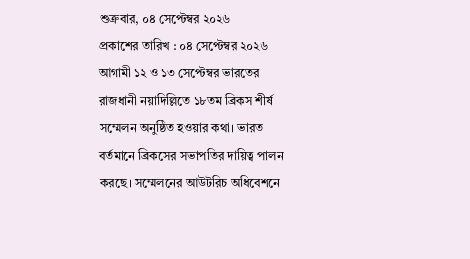শুক্রবার, ০৪ সেপ্টেম্বর ২০২৬
প্রকাশের তারিখ : ০৪ সেপ্টেম্বর ২০২৬
আগামী ১২ ও ১৩ সেপ্টেম্বর ভারতের রাজধানী নয়াদিল্লিতে ১৮তম ব্রিকস শীর্ষ সম্মেলন অনুষ্ঠিত হওয়ার কথা। ভারত বর্তমানে ব্রিকসের সভাপতির দায়িত্ব পালন করছে। সম্মেলনের আউটরিচ অধিবেশনে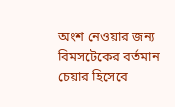অংশ নেওয়ার জন্য বিমসটেকের বর্তমান চেয়ার হিসেবে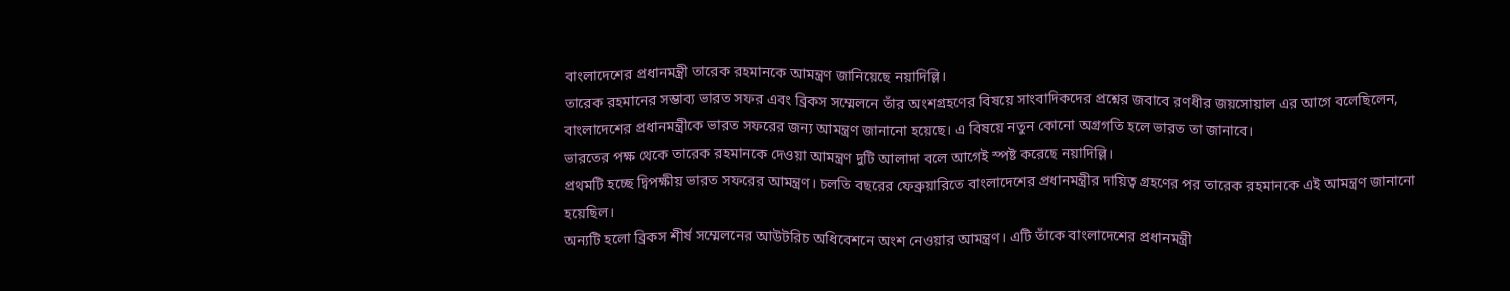বাংলাদেশের প্রধানমন্ত্রী তারেক রহমানকে আমন্ত্রণ জানিয়েছে নয়াদিল্লি।
তারেক রহমানের সম্ভাব্য ভারত সফর এবং ব্রিকস সম্মেলনে তাঁর অংশগ্রহণের বিষয়ে সাংবাদিকদের প্রশ্নের জবাবে রণধীর জয়সোয়াল এর আগে বলেছিলেন, বাংলাদেশের প্রধানমন্ত্রীকে ভারত সফরের জন্য আমন্ত্রণ জানানো হয়েছে। এ বিষয়ে নতুন কোনো অগ্রগতি হলে ভারত তা জানাবে।
ভারতের পক্ষ থেকে তারেক রহমানকে দেওয়া আমন্ত্রণ দুটি আলাদা বলে আগেই স্পষ্ট করেছে নয়াদিল্লি।
প্রথমটি হচ্ছে দ্বিপক্ষীয় ভারত সফরের আমন্ত্রণ। চলতি বছরের ফেব্রুয়ারিতে বাংলাদেশের প্রধানমন্ত্রীর দায়িত্ব গ্রহণের পর তারেক রহমানকে এই আমন্ত্রণ জানানো হয়েছিল।
অন্যটি হলো ব্রিকস শীর্ষ সম্মেলনের আউটরিচ অধিবেশনে অংশ নেওয়ার আমন্ত্রণ। এটি তাঁকে বাংলাদেশের প্রধানমন্ত্রী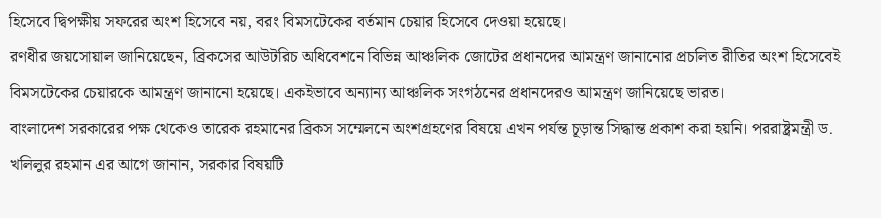হিসেবে দ্বিপক্ষীয় সফরের অংশ হিসেবে নয়, বরং বিমসটেকের বর্তমান চেয়ার হিসেবে দেওয়া হয়েছে।
রণধীর জয়সোয়াল জানিয়েছেন, ব্রিকসের আউটরিচ অধিবেশনে বিভিন্ন আঞ্চলিক জোটের প্রধানদের আমন্ত্রণ জানানোর প্রচলিত রীতির অংশ হিসেবেই বিমসটেকের চেয়ারকে আমন্ত্রণ জানানো হয়েছে। একইভাবে অন্যান্য আঞ্চলিক সংগঠনের প্রধানদেরও আমন্ত্রণ জানিয়েছে ভারত।
বাংলাদেশ সরকারের পক্ষ থেকেও তারেক রহমানের ব্রিকস সম্মেলনে অংশগ্রহণের বিষয়ে এখন পর্যন্ত চূড়ান্ত সিদ্ধান্ত প্রকাশ করা হয়নি। পররাষ্ট্রমন্ত্রী ড. খলিলুর রহমান এর আগে জানান, সরকার বিষয়টি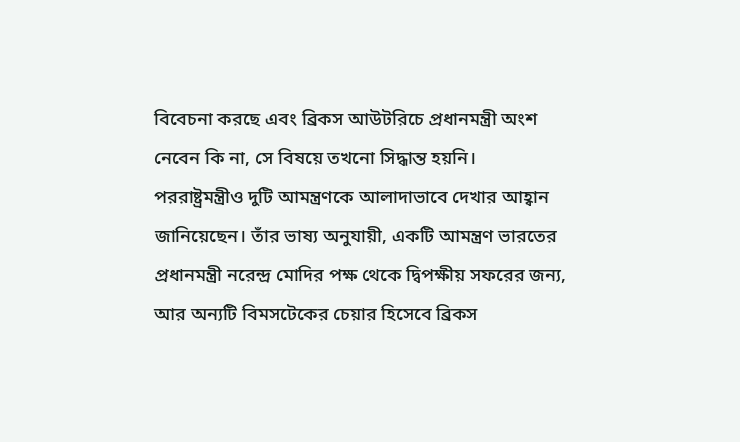বিবেচনা করছে এবং ব্রিকস আউটরিচে প্রধানমন্ত্রী অংশ নেবেন কি না, সে বিষয়ে তখনো সিদ্ধান্ত হয়নি।
পররাষ্ট্রমন্ত্রীও দুটি আমন্ত্রণকে আলাদাভাবে দেখার আহ্বান জানিয়েছেন। তাঁর ভাষ্য অনুযায়ী, একটি আমন্ত্রণ ভারতের প্রধানমন্ত্রী নরেন্দ্র মোদির পক্ষ থেকে দ্বিপক্ষীয় সফরের জন্য, আর অন্যটি বিমসটেকের চেয়ার হিসেবে ব্রিকস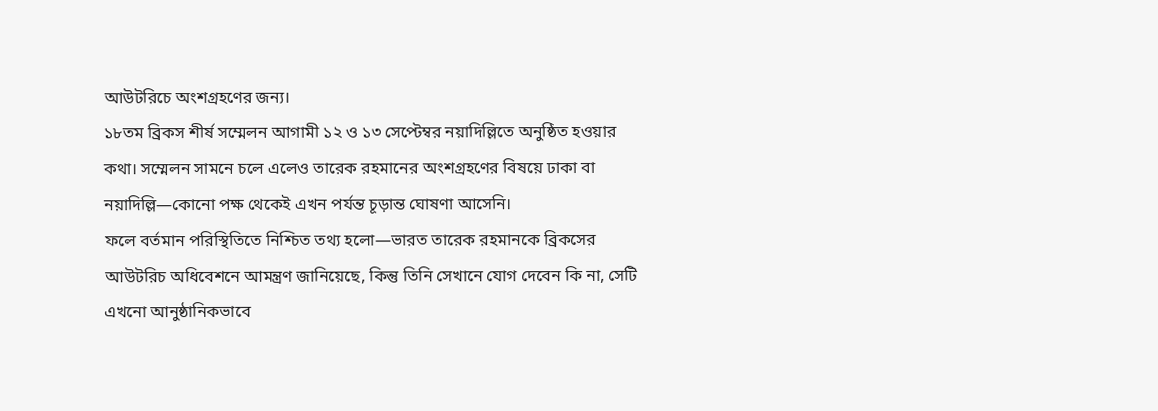আউটরিচে অংশগ্রহণের জন্য।
১৮তম ব্রিকস শীর্ষ সম্মেলন আগামী ১২ ও ১৩ সেপ্টেম্বর নয়াদিল্লিতে অনুষ্ঠিত হওয়ার কথা। সম্মেলন সামনে চলে এলেও তারেক রহমানের অংশগ্রহণের বিষয়ে ঢাকা বা নয়াদিল্লি—কোনো পক্ষ থেকেই এখন পর্যন্ত চূড়ান্ত ঘোষণা আসেনি।
ফলে বর্তমান পরিস্থিতিতে নিশ্চিত তথ্য হলো—ভারত তারেক রহমানকে ব্রিকসের আউটরিচ অধিবেশনে আমন্ত্রণ জানিয়েছে, কিন্তু তিনি সেখানে যোগ দেবেন কি না, সেটি এখনো আনুষ্ঠানিকভাবে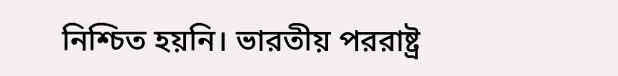নিশ্চিত হয়নি। ভারতীয় পররাষ্ট্র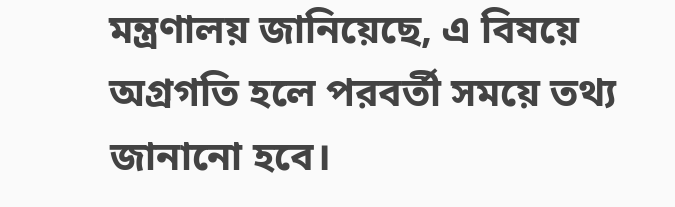মন্ত্রণালয় জানিয়েছে, এ বিষয়ে অগ্রগতি হলে পরবর্তী সময়ে তথ্য জানানো হবে।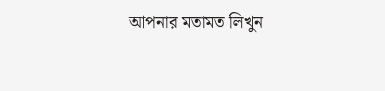আপনার মতামত লিখুন